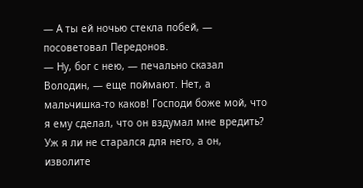— А ты ей ночью стекла побей, — посоветовал Передонов.
— Ну, бог с нею, — печально сказал Володин, — еще поймают. Нет, а мальчишка-то каков! Господи боже мой, что я ему сделал, что он вздумал мне вредить? Уж я ли не старался для него, а он, изволите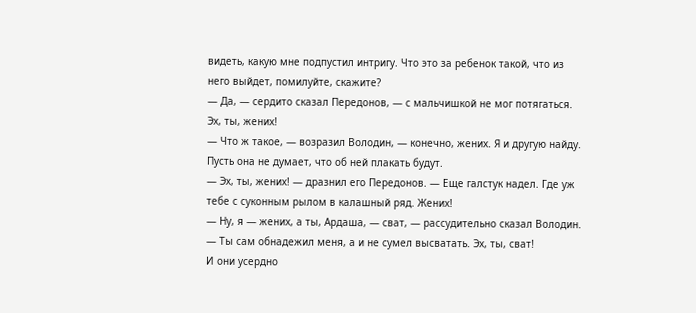видеть, какую мне подпустил интригу. Что это за ребенок такой, что из него выйдет, помилуйте, скажите?
— Да, — сердито сказал Передонов, — с мальчишкой не мог потягаться. Эх, ты, жених!
— Что ж такое, — возразил Володин, — конечно, жених. Я и другую найду. Пусть она не думает, что об ней плакать будут.
— Эх, ты, жених! — дразнил его Передонов. — Еще галстук надел. Где уж тебе с суконным рылом в калашный ряд. Жених!
— Ну, я — жених, а ты, Ардаша, — сват, — рассудительно сказал Володин.
— Ты сам обнадежил меня, а и не сумел высватать. Эх, ты, сват!
И они усердно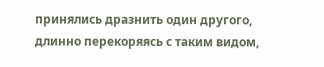принялись дразнить один другого, длинно перекоряясь с таким видом,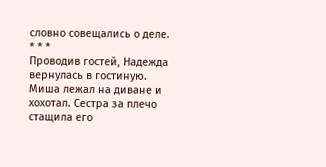словно совещались о деле.
* * *
Проводив гостей, Надежда вернулась в гостиную. Миша лежал на диване и хохотал. Сестра за плечо стащила его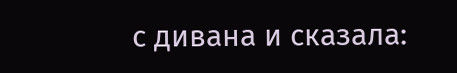с дивана и сказала: